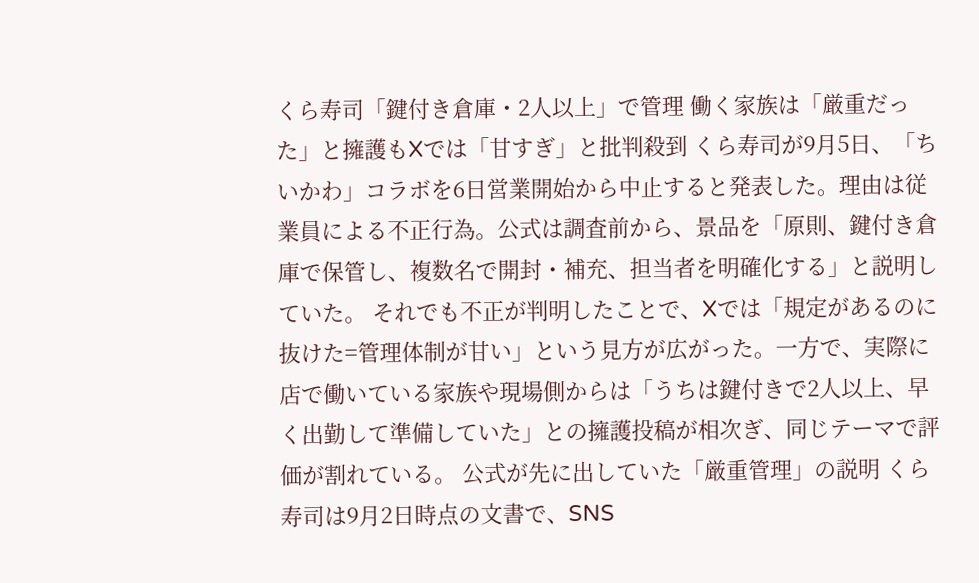くら寿司「鍵付き倉庫・2人以上」で管理 働く家族は「厳重だった」と擁護もXでは「甘すぎ」と批判殺到 くら寿司が9月5日、「ちいかわ」コラボを6日営業開始から中止すると発表した。理由は従業員による不正行為。公式は調査前から、景品を「原則、鍵付き倉庫で保管し、複数名で開封・補充、担当者を明確化する」と説明していた。 それでも不正が判明したことで、Xでは「規定があるのに抜けた=管理体制が甘い」という見方が広がった。一方で、実際に店で働いている家族や現場側からは「うちは鍵付きで2人以上、早く出勤して準備していた」との擁護投稿が相次ぎ、同じテーマで評価が割れている。 公式が先に出していた「厳重管理」の説明 くら寿司は9月2日時点の文書で、SNS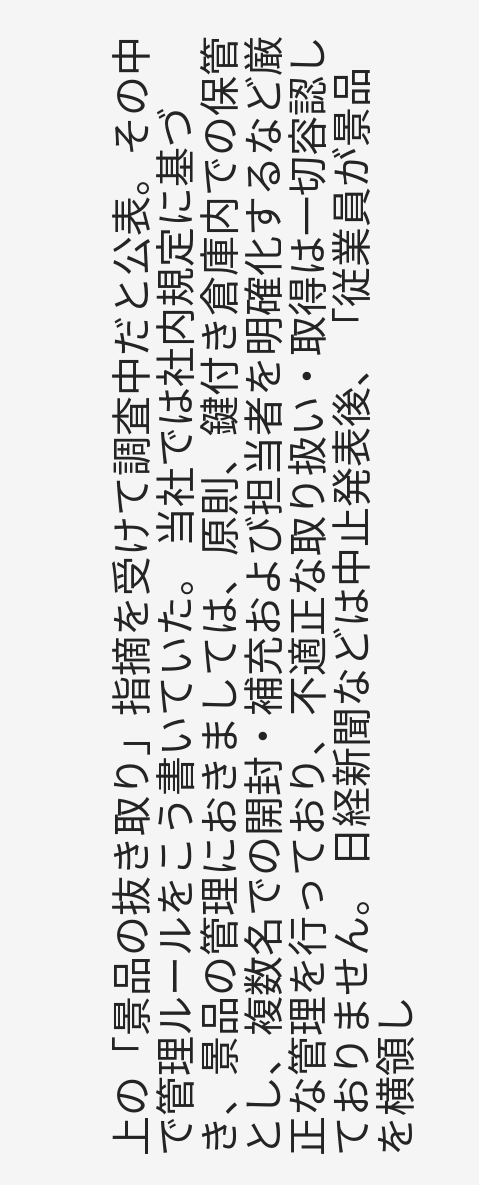上の「景品の抜き取り」指摘を受けて調査中だと公表。その中で管理ルールをこう書いていた。 当社では社内規定に基づき、景品の管理におきましては、原則、鍵付き倉庫内での保管とし、複数名での開封・補充および担当者を明確化するなど厳正な管理を行っており、不適正な取り扱い・取得は一切容認しておりません。 日経新聞などは中止発表後、「従業員が景品を横領し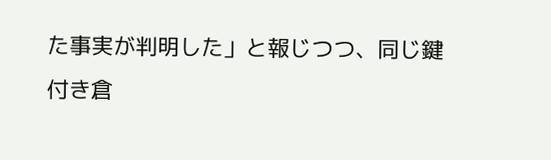た事実が判明した」と報じつつ、同じ鍵付き倉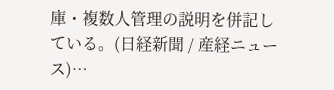庫・複数人管理の説明を併記している。(日経新聞 / 産経ニュース)…